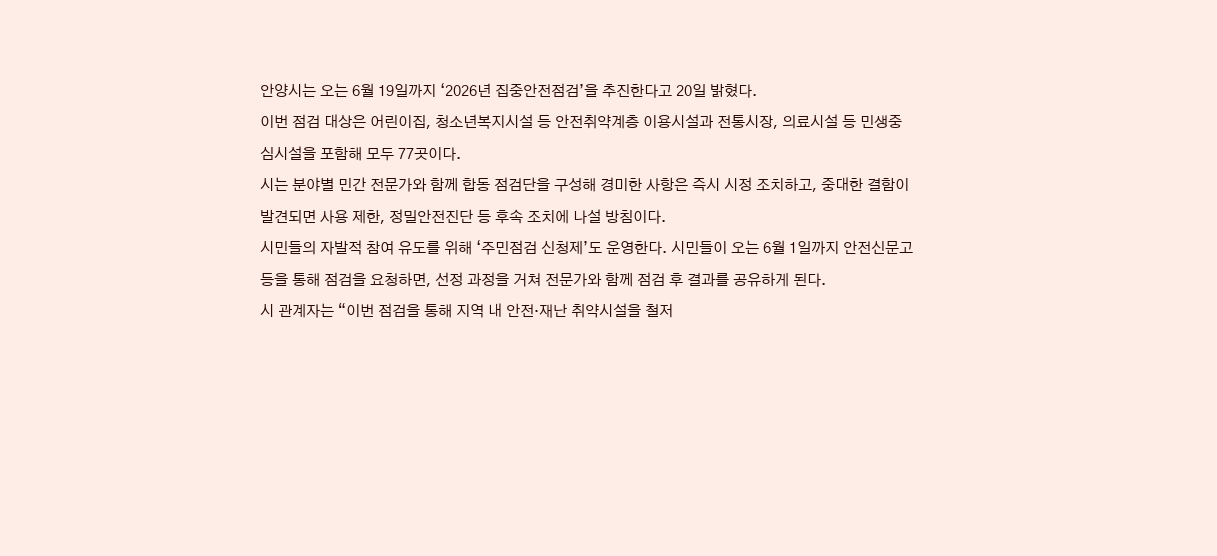안양시는 오는 6월 19일까지 ‘2026년 집중안전점검’을 추진한다고 20일 밝혔다.
이번 점검 대상은 어린이집, 청소년복지시설 등 안전취약계층 이용시설과 전통시장, 의료시설 등 민생중심시설을 포함해 모두 77곳이다.
시는 분야별 민간 전문가와 함께 합동 점검단을 구성해 경미한 사항은 즉시 시정 조치하고, 중대한 결함이 발견되면 사용 제한, 정밀안전진단 등 후속 조치에 나설 방침이다.
시민들의 자발적 참여 유도를 위해 ‘주민점검 신청제’도 운영한다. 시민들이 오는 6월 1일까지 안전신문고 등을 통해 점검을 요청하면, 선정 과정을 거쳐 전문가와 함께 점검 후 결과를 공유하게 된다.
시 관계자는 “이번 점검을 통해 지역 내 안전·재난 취약시설을 철저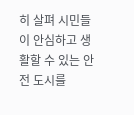히 살펴 시민들이 안심하고 생활할 수 있는 안전 도시를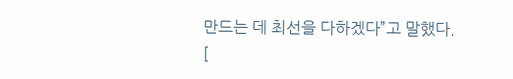만드는 데 최선을 다하겠다”고 말했다.
[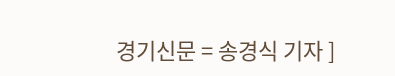경기신문 = 송경식 기자 ]